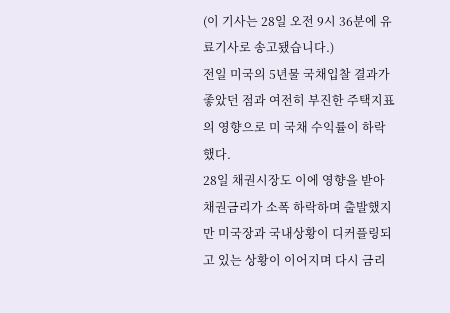(이 기사는 28일 오전 9시 36분에 유료기사로 송고됐습니다.)
전일 미국의 5년물 국채입찰 결과가 좋았던 점과 여전히 부진한 주택지표의 영향으로 미 국채 수익률이 하락했다.
28일 채권시장도 이에 영향을 받아 채권금리가 소폭 하락하며 출발했지만 미국장과 국내상황이 디커플링되고 있는 상황이 이어지며 다시 금리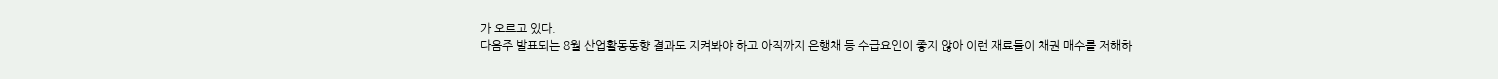가 오르고 있다.
다음주 발표되는 8월 산업활동동향 결과도 지켜봐야 하고 아직까지 은행채 등 수급요인이 좋지 않아 이런 재료들이 채권 매수를 저해하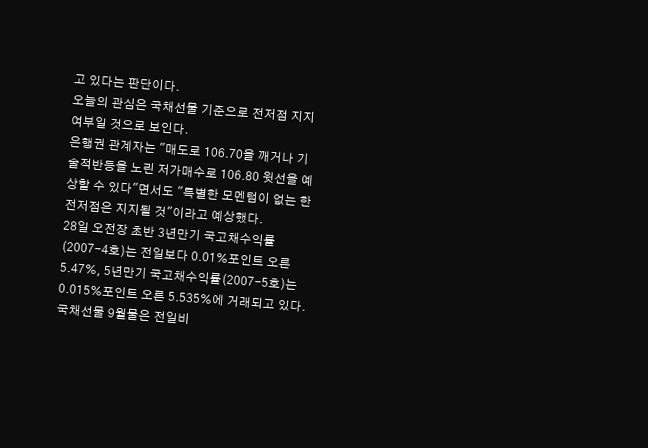고 있다는 판단이다.
오늘의 관심은 국채선물 기준으로 전저점 지지 여부일 것으로 보인다.
은행권 관계자는 "매도로 106.70을 깨거나 기술적반등을 노린 저가매수로 106.80 윗선을 예상할 수 있다"면서도 "특별한 모멘텀이 없는 한 전저점은 지지될 것"이라고 예상했다.
28일 오전장 초반 3년만기 국고채수익률(2007-4호)는 전일보다 0.01%포인트 오른 5.47%, 5년만기 국고채수익률(2007-5호)는 0.015%포인트 오른 5.535%에 거래되고 있다.
국채선물 9월물은 전일비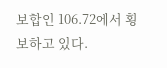보합인 106.72에서 횡보하고 있다.